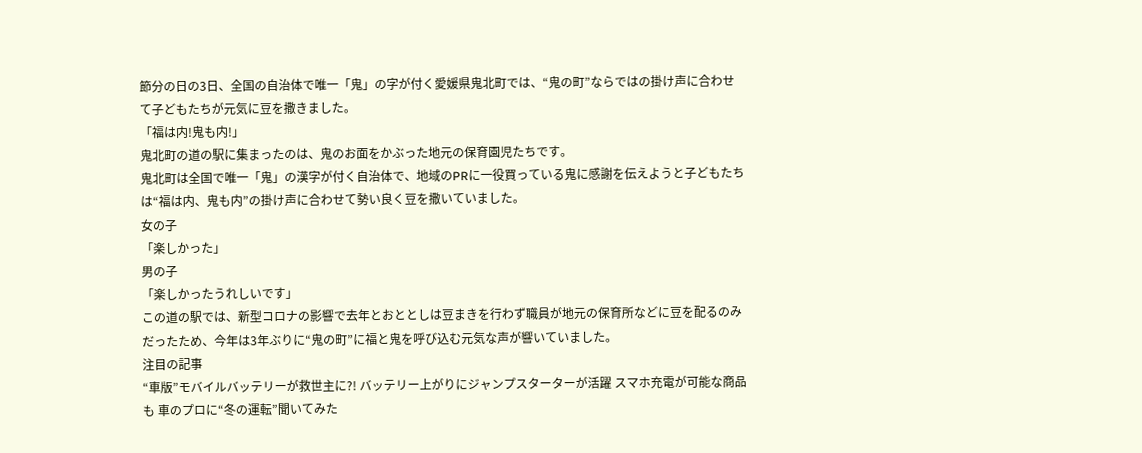節分の日の3日、全国の自治体で唯一「鬼」の字が付く愛媛県鬼北町では、“鬼の町”ならではの掛け声に合わせて子どもたちが元気に豆を撒きました。
「福は内!鬼も内!」
鬼北町の道の駅に集まったのは、鬼のお面をかぶった地元の保育園児たちです。
鬼北町は全国で唯一「鬼」の漢字が付く自治体で、地域のPRに一役買っている鬼に感謝を伝えようと子どもたちは“福は内、鬼も内”の掛け声に合わせて勢い良く豆を撒いていました。
女の子
「楽しかった」
男の子
「楽しかったうれしいです」
この道の駅では、新型コロナの影響で去年とおととしは豆まきを行わず職員が地元の保育所などに豆を配るのみだったため、今年は3年ぶりに“鬼の町”に福と鬼を呼び込む元気な声が響いていました。
注目の記事
“車版”モバイルバッテリーが救世主に?! バッテリー上がりにジャンプスターターが活躍 スマホ充電が可能な商品も 車のプロに“冬の運転”聞いてみた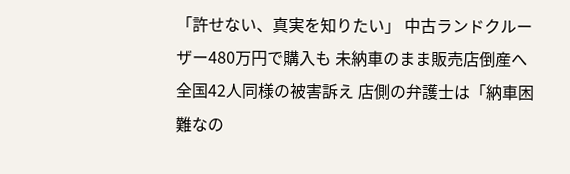「許せない、真実を知りたい」 中古ランドクルーザー480万円で購入も 未納車のまま販売店倒産へ 全国42人同様の被害訴え 店側の弁護士は「納車困難なの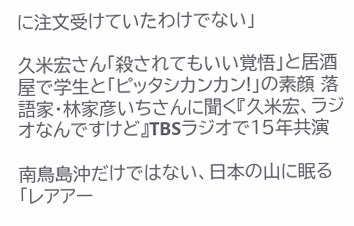に注文受けていたわけでない」

久米宏さん「殺されてもいい覚悟」と居酒屋で学生と「ピッタシカンカン!」の素顔 落語家・林家彦いちさんに聞く『久米宏、ラジオなんですけど』TBSラジオで15年共演

南鳥島沖だけではない、日本の山に眠る「レアアー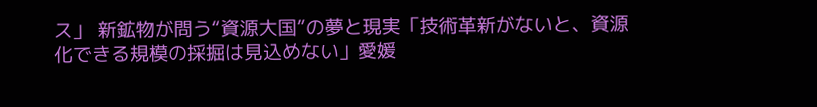ス」 新鉱物が問う“資源大国”の夢と現実「技術革新がないと、資源化できる規模の採掘は見込めない」愛媛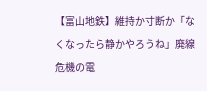【富山地鉄】維持か寸断か「なくなったら静かやろうね」廃線危機の電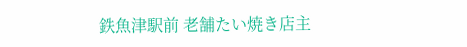鉄魚津駅前 老舗たい焼き店主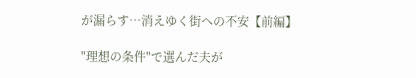が漏らす…消えゆく街への不安【前編】

"理想の条件"で選んだ夫が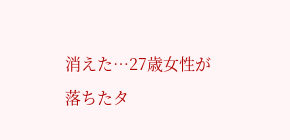消えた…27歳女性が落ちたタ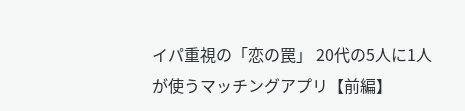イパ重視の「恋の罠」 20代の5人に1人が使うマッチングアプリ【前編】